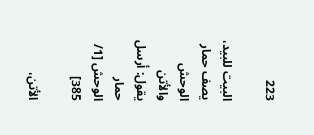223

البيت للبيد، يصف حمار الوحش والأتن يقول: أرسل حمار الوحش [1/ 385]

الأتن،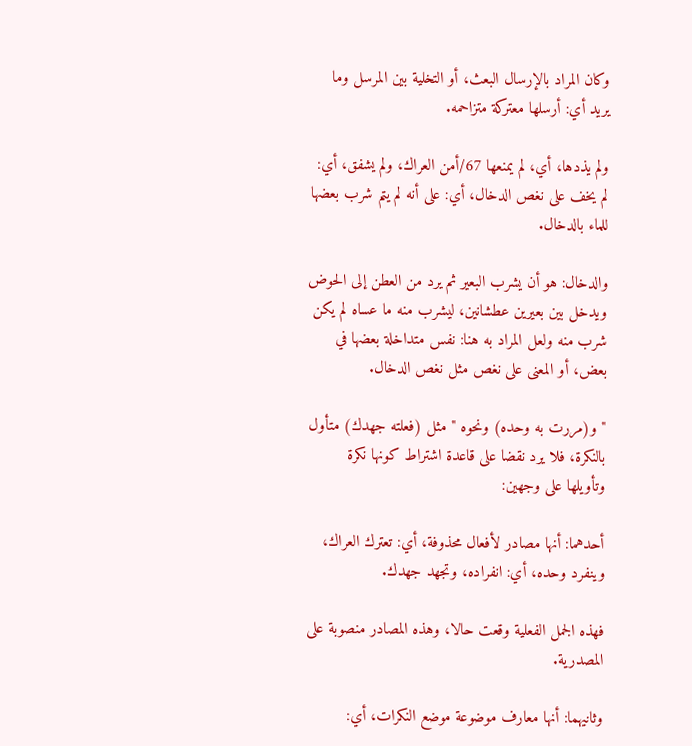وكان المراد بالإرسال البعث، أو التخلية بين المرسل وما يريد أي: أرسلها معتركة متزاحمه.

ولم يذدها، أي، لم يمنعها 67/أمن العراك، ولم يشفق، أي: لم يخف على نغص الدخال، أي: على أنه لم يتم شرب بعضها للماء بالدخال.

والدخال: هو أن يشرب البعير ثم يرد من العطن إلى الحوض ويدخل بين بعيرين عطشانين، ليشرب منه ما عساه لم يكن شرب منه ولعل المراد به هنا: نفس متداخلة بعضها في بعض، أو المعنى على نغص مثل نغص الدخال.

" و(مررت به وحده) ونحوه " مثل (فعلته جهدك) متأول بالنكرة، فلا يرد نقضا على قاعدة اشتراط كونها نكرة وتأويلها على وجهين:

أحدهما: أنها مصادر لأفعال محذوفة، أي: تعترك العراك، وينفرد وحده، أي: انفراده، وتجهد جهدك.

فهذه الجمل الفعلية وقعت حالا، وهذه المصادر منصوبة على المصدرية.

وثانيهما: أنها معارف موضوعة موضع النكرات، أي: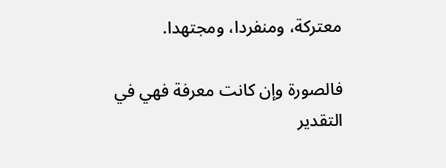معتركة، ومنفردا، ومجتهدا.

فالصورة وإن كانت معرفة فهي في التقدير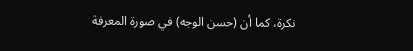نكرة، كما أن (حسن الوجه) في صورة المعرفة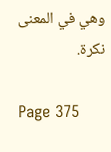وهي في المعنى نكرة.

Page 375